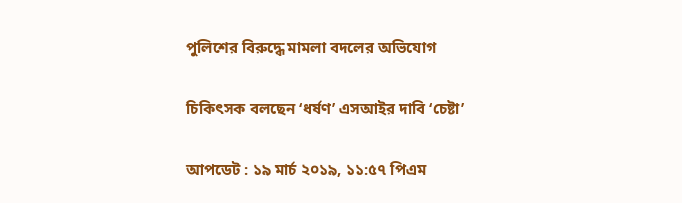পুলিশের বিরুদ্ধে মামলা বদলের অভিযোগ

চিকিৎসক বলছেন ‘ধর্ষণ’ এসআইর দাবি ‘চেষ্টা’

আপডেট : ১৯ মার্চ ২০১৯, ১১:৫৭ পিএম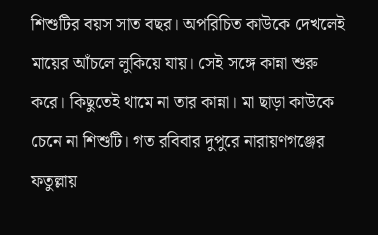শিশুটির বয়স সাত বছর। অপরিচিত কাউকে দেখলেই মায়ের আঁচলে লুকিয়ে যায়। সেই সঙ্গে কান্না শুরু করে। কিছুতেই থামে না তার কান্না। মা ছাড়া কাউকে চেনে না শিশুটি। গত রবিবার দুপুরে নারায়ণগঞ্জের ফতুল্লায়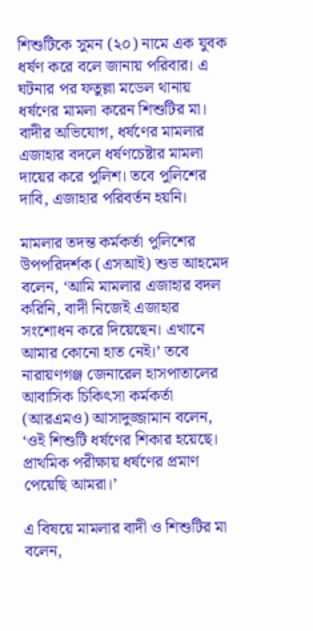শিশুটিকে সুমন (২০) নামে এক যুবক ধর্ষণ করে বলে জানায় পরিবার। এ ঘটনার পর ফতুল্লা মডেল থানায় ধর্ষণের মামলা করেন শিশুটির মা। বাদীর অভিযোগ, ধর্ষণের মামলার এজাহার বদলে ধর্ষণচেষ্টার মামলা দায়ের করে পুলিশ। তবে পুলিশের দাবি, এজাহার পরিবর্তন হয়নি।

মামলার তদন্ত কর্মকর্তা পুলিশের উপপরিদর্শক (এসআই) শুভ আহমেদ বলেন, ‘আমি মামলার এজাহার বদল করিনি, বাদী নিজেই এজাহার সংশোধন করে দিয়েছেন। এখানে আমার কোনো হাত নেই।’ তবে নারায়ণগঞ্জ জেনারেল হাসপাতালের আবাসিক চিকিৎসা কর্মকর্তা (আরএমও) আসাদুজ্জামান বলেন, ‘ওই শিশুটি ধর্ষণের শিকার হয়েছে। প্রাথমিক পরীক্ষায় ধর্ষণের প্রমাণ পেয়েছি আমরা।’

এ বিষয়ে মামলার বাদী ও শিশুটির মা বলেন,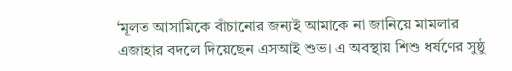‘মূলত আসামিকে বাঁচানোর জন্যই আমাকে না জানিয়ে মামলার এজাহার বদলে দিয়েছেন এসআই শুভ। এ অবস্থায় শিশু ধর্ষণের সুষ্ঠু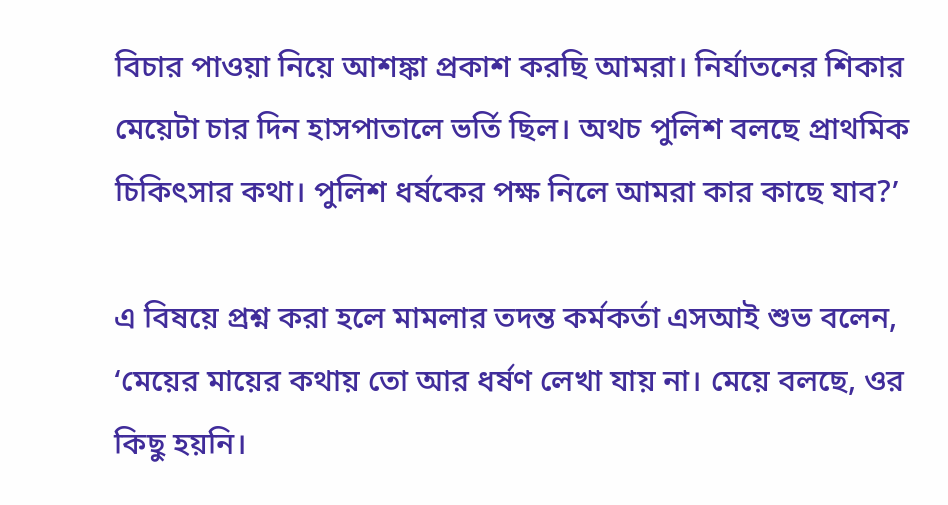বিচার পাওয়া নিয়ে আশঙ্কা প্রকাশ করছি আমরা। নির্যাতনের শিকার মেয়েটা চার দিন হাসপাতালে ভর্তি ছিল। অথচ পুলিশ বলছে প্রাথমিক চিকিৎসার কথা। পুলিশ ধর্ষকের পক্ষ নিলে আমরা কার কাছে যাব?’

এ বিষয়ে প্রশ্ন করা হলে মামলার তদন্ত কর্মকর্তা এসআই শুভ বলেন, ‘মেয়ের মায়ের কথায় তো আর ধর্ষণ লেখা যায় না। মেয়ে বলছে, ওর কিছু হয়নি।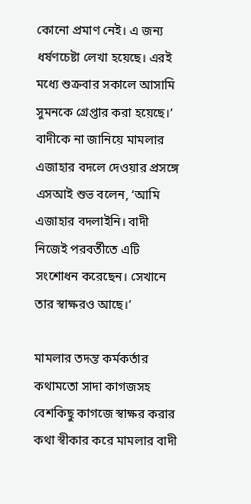কোনো প্রমাণ নেই। এ জন্য ধর্ষণচেষ্টা লেখা হয়েছে। এরই মধ্যে শুক্রবার সকালে আসামি সুমনকে গ্রেপ্তার করা হয়েছে।’ বাদীকে না জানিয়ে মামলার এজাহার বদলে দেওয়ার প্রসঙ্গে এসআই শুভ বলেন, ‘আমি এজাহার বদলাইনি। বাদী নিজেই পরবর্তীতে এটি সংশোধন করেছেন। সেখানে তার স্বাক্ষরও আছে।’

মামলার তদন্ত কর্মকর্তার কথামতো সাদা কাগজসহ বেশকিছু কাগজে স্বাক্ষর করার কথা স্বীকার করে মামলার বাদী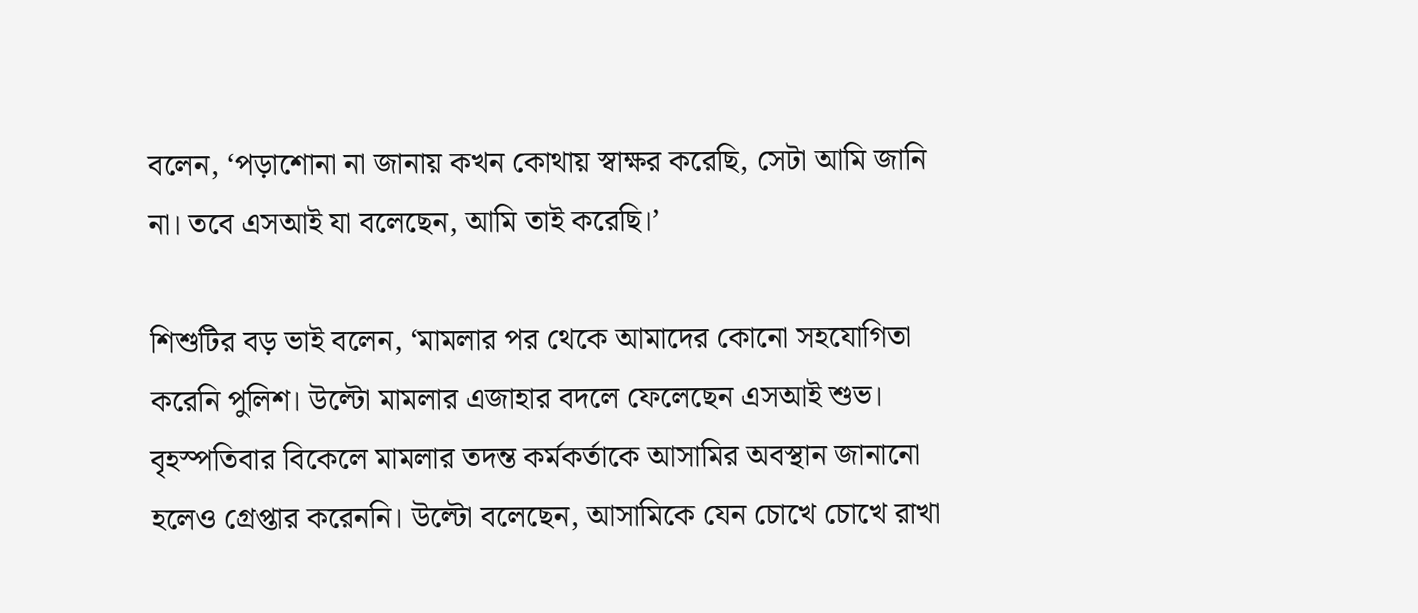বলেন, ‘পড়াশোনা না জানায় কখন কোথায় স্বাক্ষর করেছি, সেটা আমি জানি না। তবে এসআই যা বলেছেন, আমি তাই করেছি।’

শিশুটির বড় ভাই বলেন, ‘মামলার পর থেকে আমাদের কোনো সহযোগিতা করেনি পুলিশ। উল্টো মামলার এজাহার বদলে ফেলেছেন এসআই শুভ। বৃহস্পতিবার বিকেলে মামলার তদন্ত কর্মকর্তাকে আসামির অবস্থান জানানো হলেও গ্রেপ্তার করেননি। উল্টো বলেছেন, আসামিকে যেন চোখে চোখে রাখা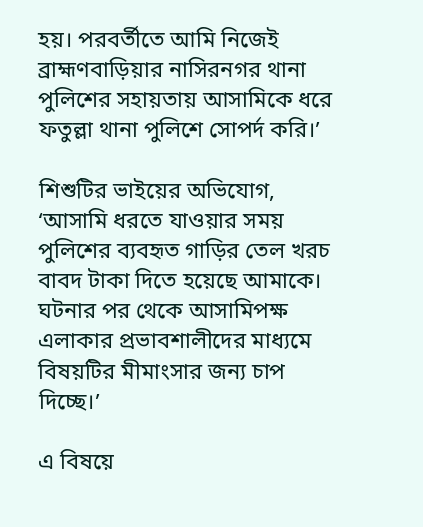হয়। পরবর্তীতে আমি নিজেই ব্রাহ্মণবাড়িয়ার নাসিরনগর থানা পুলিশের সহায়তায় আসামিকে ধরে ফতুল্লা থানা পুলিশে সোপর্দ করি।’

শিশুটির ভাইয়ের অভিযোগ, ‘আসামি ধরতে যাওয়ার সময় পুলিশের ব্যবহৃত গাড়ির তেল খরচ বাবদ টাকা দিতে হয়েছে আমাকে। ঘটনার পর থেকে আসামিপক্ষ এলাকার প্রভাবশালীদের মাধ্যমে বিষয়টির মীমাংসার জন্য চাপ দিচ্ছে।’

এ বিষয়ে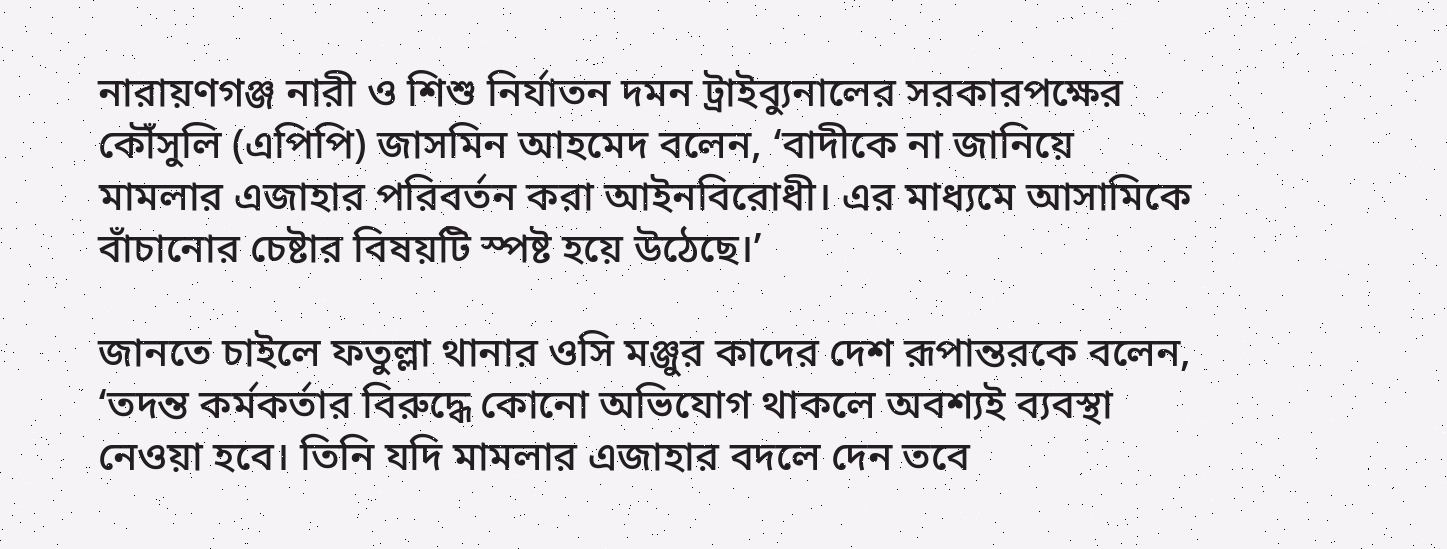নারায়ণগঞ্জ নারী ও শিশু নির্যাতন দমন ট্রাইব্যুনালের সরকারপক্ষের কৌঁসুলি (এপিপি) জাসমিন আহমেদ বলেন, ‘বাদীকে না জানিয়ে মামলার এজাহার পরিবর্তন করা আইনবিরোধী। এর মাধ্যমে আসামিকে বাঁচানোর চেষ্টার বিষয়টি স্পষ্ট হয়ে উঠেছে।’

জানতে চাইলে ফতুল্লা থানার ওসি মঞ্জুর কাদের দেশ রূপান্তরকে বলেন, ‘তদন্ত কর্মকর্তার বিরুদ্ধে কোনো অভিযোগ থাকলে অবশ্যই ব্যবস্থা নেওয়া হবে। তিনি যদি মামলার এজাহার বদলে দেন তবে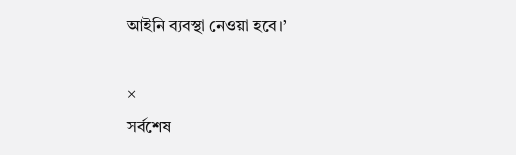আইনি ব্যবস্থা নেওয়া হবে।’

×
সর্বশেষ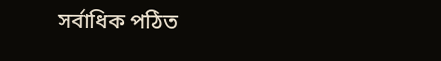সর্বাধিক পঠিত